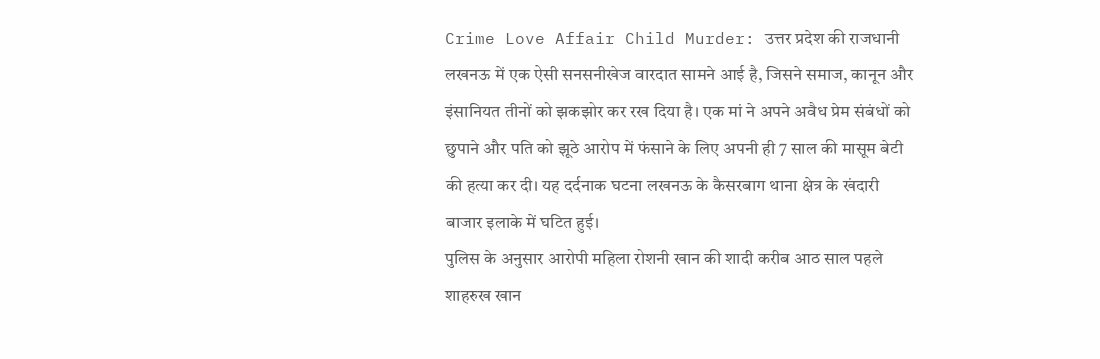Crime Love Affair Child Murder: उत्तर प्रदेश की राजधानी लखनऊ में एक ऐसी सनसनीखेज वारदात सामने आई है, जिसने समाज, कानून और इंसानियत तीनों को झकझोर कर रख दिया है। एक मां ने अपने अवैध प्रेम संबंधों को छुपाने और पति को झूठे आरोप में फंसाने के लिए अपनी ही 7 साल की मासूम बेटी की हत्या कर दी। यह दर्दनाक घटना लखनऊ के कैसरबाग थाना क्षेत्र के खंदारी बाजार इलाके में घटित हुई।
पुलिस के अनुसार आरोपी महिला रोशनी खान की शादी करीब आठ साल पहले शाहरुख खान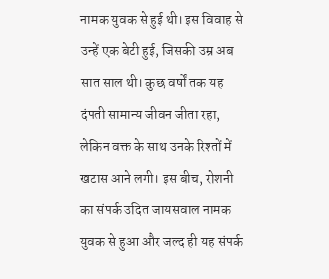नामक युवक से हुई थी। इस विवाह से उन्हें एक बेटी हुई, जिसकी उम्र अब सात साल थी। कुछ वर्षों तक यह दंपती सामान्य जीवन जीता रहा, लेकिन वक्त के साथ उनके रिश्तों में खटास आने लगी। इस बीच, रोशनी का संपर्क उदित जायसवाल नामक युवक से हुआ और जल्द ही यह संपर्क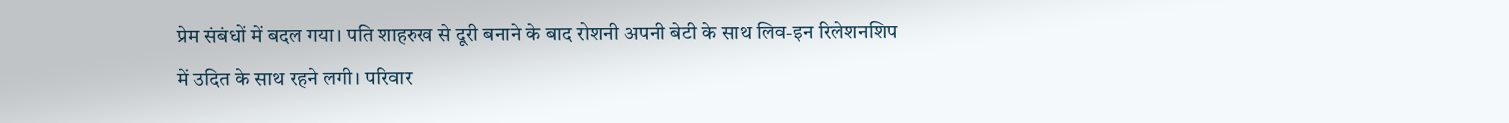प्रेम संबंधों में बदल गया। पति शाहरुख से दूरी बनाने के बाद रोशनी अपनी बेटी के साथ लिव-इन रिलेशनशिप में उदित के साथ रहने लगी। परिवार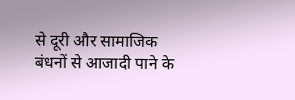से दूरी और सामाजिक बंधनों से आजादी पाने के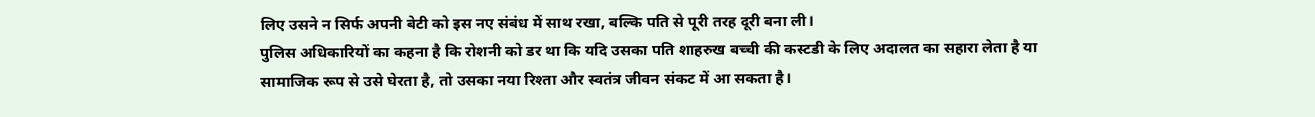लिए उसने न सिर्फ अपनी बेटी को इस नए संबंध में साथ रखा, बल्कि पति से पूरी तरह दूरी बना ली।
पुलिस अधिकारियों का कहना है कि रोशनी को डर था कि यदि उसका पति शाहरुख बच्ची की कस्टडी के लिए अदालत का सहारा लेता है या सामाजिक रूप से उसे घेरता है, तो उसका नया रिश्ता और स्वतंत्र जीवन संकट में आ सकता है।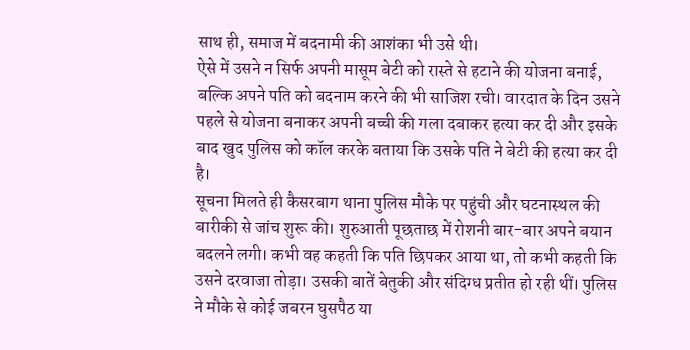साथ ही, समाज में बदनामी की आशंका भी उसे थी।
ऐसे में उसने न सिर्फ अपनी मासूम बेटी को रास्ते से हटाने की योजना बनाई, बल्कि अपने पति को बदनाम करने की भी साजिश रची। वारदात के दिन उसने पहले से योजना बनाकर अपनी बच्ची की गला दबाकर हत्या कर दी और इसके बाद खुद पुलिस को कॉल करके बताया कि उसके पति ने बेटी की हत्या कर दी है।
सूचना मिलते ही कैसरबाग थाना पुलिस मौके पर पहुंची और घटनास्थल की बारीकी से जांच शुरू की। शुरुआती पूछताछ में रोशनी बार-बार अपने बयान बदलने लगी। कभी वह कहती कि पति छिपकर आया था, तो कभी कहती कि उसने दरवाजा तोड़ा। उसकी बातें बेतुकी और संदिग्ध प्रतीत हो रही थीं। पुलिस ने मौके से कोई जबरन घुसपैठ या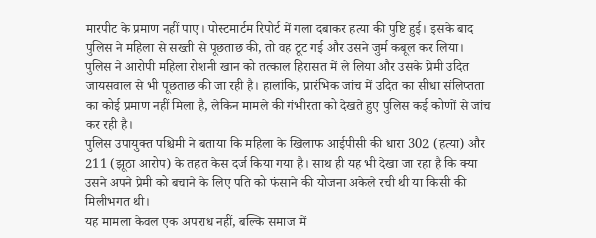मारपीट के प्रमाण नहीं पाए। पोस्टमार्टम रिपोर्ट में गला दबाकर हत्या की पुष्टि हुई। इसके बाद पुलिस ने महिला से सख्ती से पूछताछ की, तो वह टूट गई और उसने जुर्म कबूल कर लिया।
पुलिस ने आरोपी महिला रोशनी खान को तत्काल हिरासत में ले लिया और उसके प्रेमी उदित जायसवाल से भी पूछताछ की जा रही है। हालांकि, प्रारंभिक जांच में उदित का सीधा संलिप्तता का कोई प्रमाण नहीं मिला है, लेकिन मामले की गंभीरता को देखते हुए पुलिस कई कोणों से जांच कर रही है।
पुलिस उपायुक्त पश्चिमी ने बताया कि महिला के खिलाफ आईपीसी की धारा 302 (हत्या) और 211 (झूठा आरोप) के तहत केस दर्ज किया गया है। साथ ही यह भी देखा जा रहा है कि क्या उसने अपने प्रेमी को बचाने के लिए पति को फंसाने की योजना अकेले रची थी या किसी की मिलीभगत थी।
यह मामला केवल एक अपराध नहीं, बल्कि समाज में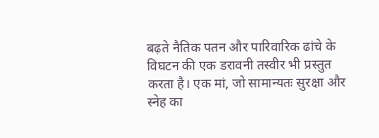बढ़ते नैतिक पतन और पारिवारिक ढांचे के विघटन की एक डरावनी तस्वीर भी प्रस्तुत करता है। एक मां, जो सामान्यतः सुरक्षा और स्नेह का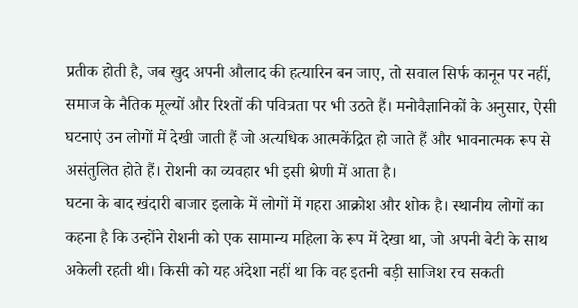प्रतीक होती है, जब खुद अपनी औलाद की हत्यारिन बन जाए, तो सवाल सिर्फ कानून पर नहीं, समाज के नैतिक मूल्यों और रिश्तों की पवित्रता पर भी उठते हैं। मनोवैज्ञानिकों के अनुसार, ऐसी घटनाएं उन लोगों में देखी जाती हैं जो अत्यधिक आत्मकेंद्रित हो जाते हैं और भावनात्मक रूप से असंतुलित होते हैं। रोशनी का व्यवहार भी इसी श्रेणी में आता है।
घटना के बाद खंदारी बाजार इलाके में लोगों में गहरा आक्रोश और शोक है। स्थानीय लोगों का कहना है कि उन्होंने रोशनी को एक सामान्य महिला के रूप में देखा था, जो अपनी बेटी के साथ अकेली रहती थी। किसी को यह अंदेशा नहीं था कि वह इतनी बड़ी साजिश रच सकती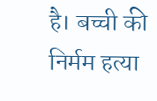है। बच्ची की निर्मम हत्या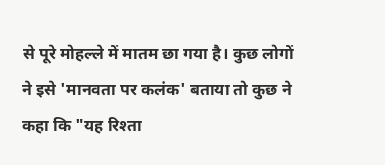से पूरे मोहल्ले में मातम छा गया है। कुछ लोगों ने इसे 'मानवता पर कलंक' बताया तो कुछ ने कहा कि "यह रिश्ता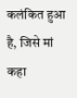कलंकित हुआ है, जिसे मां कहा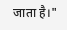जाता है।"